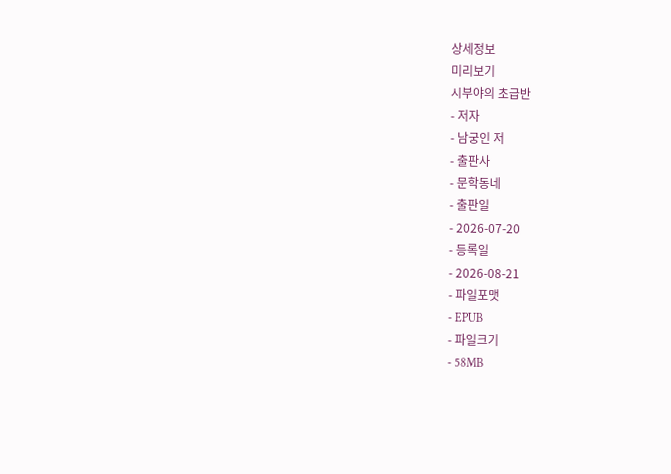상세정보
미리보기
시부야의 초급반
- 저자
- 남궁인 저
- 출판사
- 문학동네
- 출판일
- 2026-07-20
- 등록일
- 2026-08-21
- 파일포맷
- EPUB
- 파일크기
- 58MB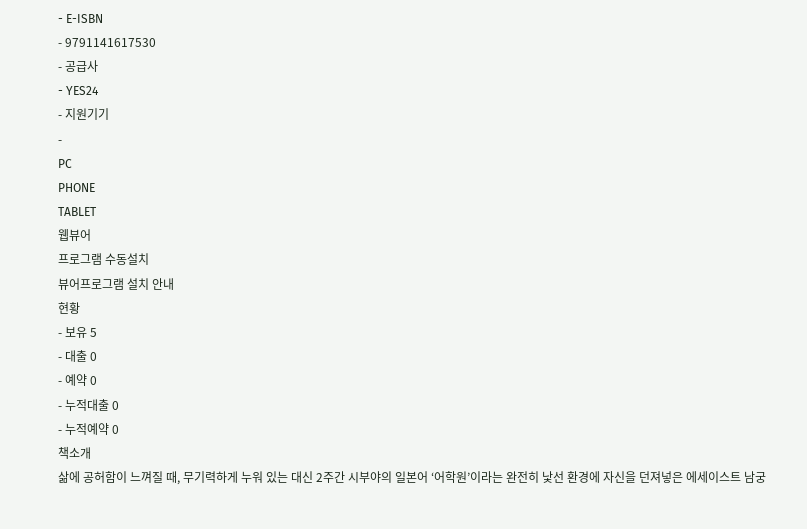- E-ISBN
- 9791141617530
- 공급사
- YES24
- 지원기기
-
PC
PHONE
TABLET
웹뷰어
프로그램 수동설치
뷰어프로그램 설치 안내
현황
- 보유 5
- 대출 0
- 예약 0
- 누적대출 0
- 누적예약 0
책소개
삶에 공허함이 느껴질 때, 무기력하게 누워 있는 대신 2주간 시부야의 일본어 ‘어학원’이라는 완전히 낯선 환경에 자신을 던져넣은 에세이스트 남궁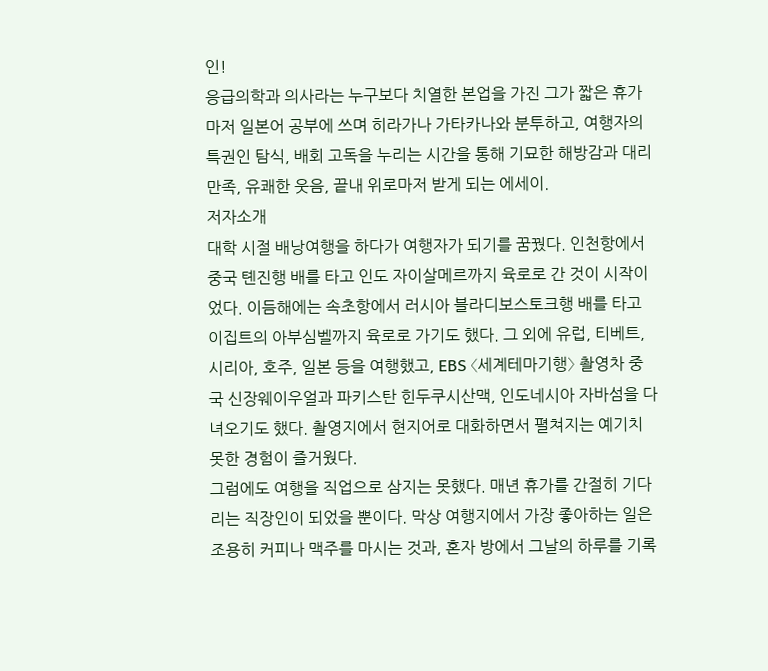인!
응급의학과 의사라는 누구보다 치열한 본업을 가진 그가 짧은 휴가마저 일본어 공부에 쓰며 히라가나 가타카나와 분투하고, 여행자의 특권인 탐식, 배회 고독을 누리는 시간을 통해 기묘한 해방감과 대리 만족, 유쾌한 웃음, 끝내 위로마저 받게 되는 에세이.
저자소개
대학 시절 배낭여행을 하다가 여행자가 되기를 꿈꿨다. 인천항에서 중국 톈진행 배를 타고 인도 자이살메르까지 육로로 간 것이 시작이었다. 이듬해에는 속초항에서 러시아 블라디보스토크행 배를 타고 이집트의 아부심벨까지 육로로 가기도 했다. 그 외에 유럽, 티베트, 시리아, 호주, 일본 등을 여행했고, EBS 〈세계테마기행〉 촬영차 중국 신장웨이우얼과 파키스탄 힌두쿠시산맥, 인도네시아 자바섬을 다녀오기도 했다. 촬영지에서 현지어로 대화하면서 펼쳐지는 예기치 못한 경험이 즐거웠다.
그럼에도 여행을 직업으로 삼지는 못했다. 매년 휴가를 간절히 기다리는 직장인이 되었을 뿐이다. 막상 여행지에서 가장 좋아하는 일은 조용히 커피나 맥주를 마시는 것과, 혼자 방에서 그날의 하루를 기록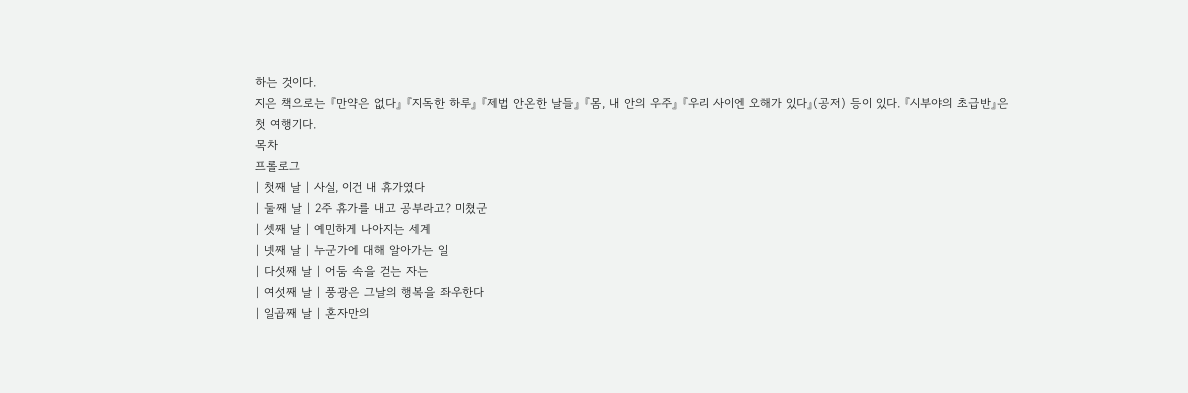하는 것이다.
지은 책으로는 『만약은 없다』 『지독한 하루』 『제법 안온한 날들』 『몸, 내 안의 우주』 『우리 사이엔 오해가 있다』(공저) 등이 있다. 『시부야의 초급반』은 첫 여행기다.
목차
프롤로그
| 첫째 날 | 사실, 이건 내 휴가였다
| 둘째 날 | 2주 휴가를 내고 공부라고? 미쳤군
| 셋째 날 | 예민하게 나아지는 세계
| 넷째 날 | 누군가에 대해 알아가는 일
| 다섯째 날 | 어둠 속을 걷는 자는
| 여섯째 날 | 풍광은 그날의 행복을 좌우한다
| 일곱째 날 | 혼자만의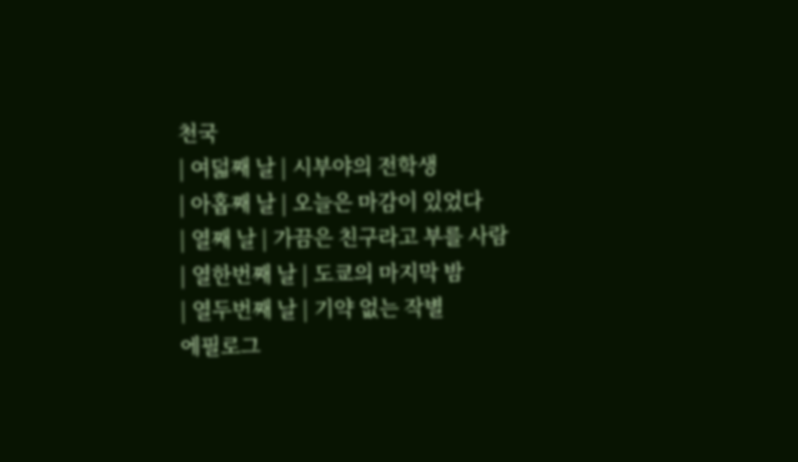천국
| 여덟째 날 | 시부야의 전학생
| 아홉째 날 | 오늘은 마감이 있었다
| 열째 날 | 가끔은 친구라고 부를 사람
| 열한번째 날 | 도쿄의 마지막 밤
| 열두번째 날 | 기약 없는 작별
에필로그